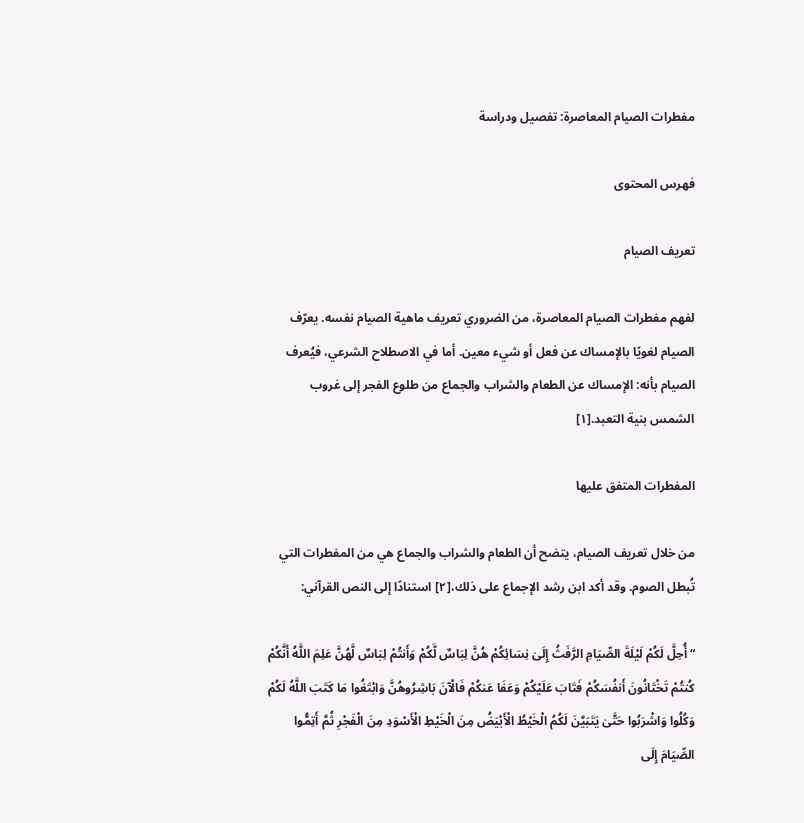مفطرات الصيام المعاصرة: تفصيل ودراسة

فهرس المحتوى

تعريف الصيام

لفهم مفطرات الصيام المعاصرة، من الضروري تعريف ماهية الصيام نفسه. يعرّف الصيام لغويًا بالإمساك عن فعل أو شيء معين. أما في الاصطلاح الشرعي، فيُعرف الصيام بأنه: الإمساك عن الطعام والشراب والجماع من طلوع الفجر إلى غروب الشمس بنية التعبد.[١]

المفطرات المتفق عليها

من خلال تعريف الصيام، يتضح أن الطعام والشراب والجماع هي من المفطرات التي تُبطل الصوم. وقد أكد ابن رشد الإجماع على ذلك،[٢] استنادًا إلى النص القرآني:

“أُحِلَّ لَكُمْ لَيْلَةَ الصِّيَامِ الرَّفَثُ إِلَىٰ نِسَائِكُمْ هُنَّ لِبَاسٌ لَّكُمْ وَأَنتُمْ لِبَاسٌ لَّهُنَّ عَلِمَ اللَّهُ أَنَّكُمْ كُنتُمْ تَخْتَانُونَ أَنفُسَكُمْ فَتَابَ عَلَيْكُمْ وَعَفَا عَنكُمْ فَالْآنَ بَاشِرُوهُنَّ وَابْتَغُوا مَا كَتَبَ اللَّهُ لَكُمْ وَكُلُوا وَاشْرَبُوا حَتَّىٰ يَتَبَيَّنَ لَكُمُ الْخَيْطُ الْأَبْيَضُ مِنَ الْخَيْطِ الْأَسْوَدِ مِنَ الْفَجْرِ ثُمَّ أَتِمُّوا الصِّيَامَ إِلَى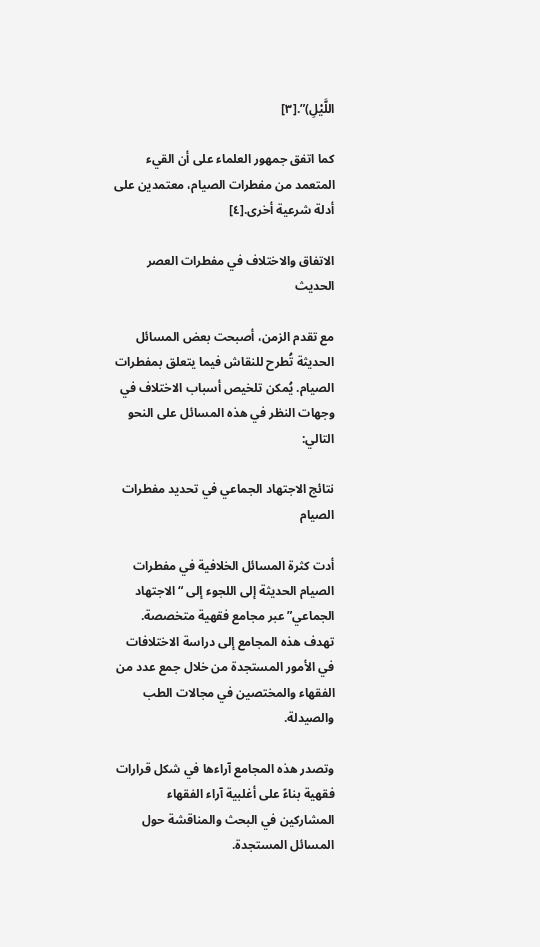اللَّيْلِ)”.[٣]

كما اتفق جمهور العلماء على أن القيء المتعمد من مفطرات الصيام، معتمدين على أدلة شرعية أخرى.[٤]

الاتفاق والاختلاف في مفطرات العصر الحديث

مع تقدم الزمن، أصبحت بعض المسائل الحديثة تُطرح للنقاش فيما يتعلق بمفطرات الصيام. يُمكن تلخيص أسباب الاختلاف في وجهات النظر في هذه المسائل على النحو التالي:

نتائج الاجتهاد الجماعي في تحديد مفطرات الصيام

أدت كثرة المسائل الخلافية في مفطرات الصيام الحديثة إلى اللجوء إلى “الاجتهاد الجماعي” عبر مجامع فقهية متخصصة. تهدف هذه المجامع إلى دراسة الاختلافات في الأمور المستجدة من خلال جمع عدد من الفقهاء والمختصين في مجالات الطب والصيدلة.

وتصدر هذه المجامع آراءها في شكل قرارات فقهية بناءً على أغلبية آراء الفقهاء المشاركين في البحث والمناقشة حول المسائل المستجدة.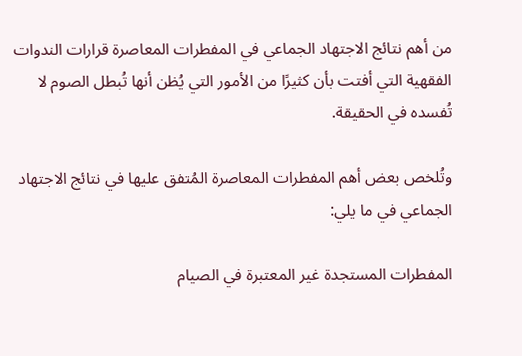من أهم نتائج الاجتهاد الجماعي في المفطرات المعاصرة قرارات الندوات الفقهية التي أفتت بأن كثيرًا من الأمور التي يُظن أنها تُبطل الصوم لا تُفسده في الحقيقة.

وتُلخص بعض أهم المفطرات المعاصرة المُتفق عليها في نتائج الاجتهاد الجماعي في ما يلي:

المفطرات المستجدة غير المعتبرة في الصيام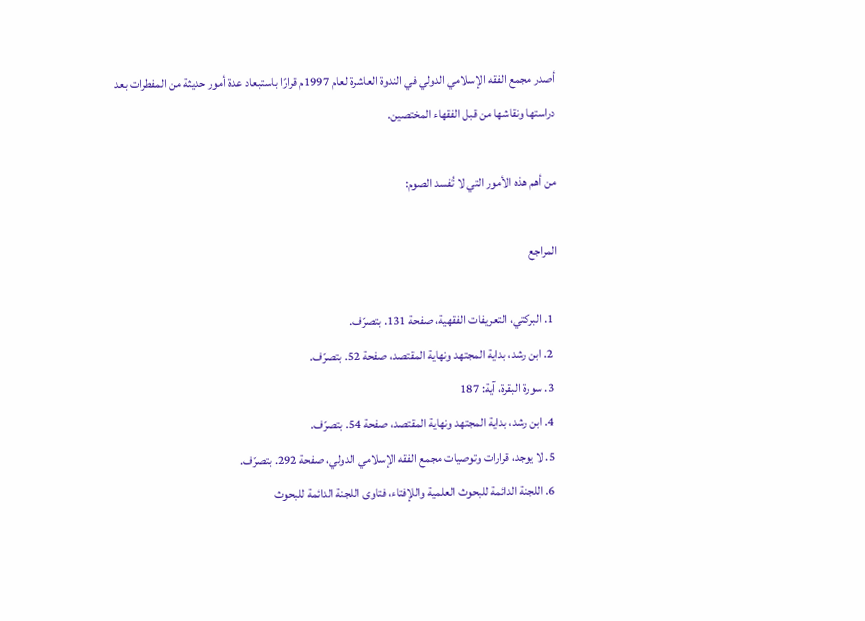أصدر مجمع الفقه الإسلامي الدولي في الندوة العاشرة لعام 1997م قرارًا باستبعاد عدة أمور حديثة من المفطرات بعد دراستها ونقاشها من قبل الفقهاء المختصين.

من أهم هذه الأمور التي لا تُفسد الصوم:

المراجع

  1. البركتي، التعريفات الفقهية، صفحة 131. بتصرّف.
  2. ابن رشد، بداية المجتهد ونهاية المقتصد، صفحة 52. بتصرّف.
  3. سورة البقرة، آية: 187
  4. ابن رشد، بداية المجتهد ونهاية المقتصد، صفحة 54. بتصرّف.
  5. لا يوجد، قرارات وتوصيات مجمع الفقه الإسلامي الدولي، صفحة 292. بتصرّف.
  6. اللجنة الدائمة للبحوث العلمية واللإفتاء، فتاوى اللجنة الدائمة للبحوث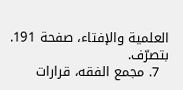العلمية والإفتاء، صفحة 191. بتصرّف.
  7. مجمع الفقه، قرارات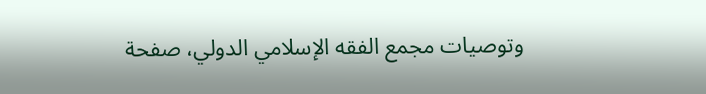وتوصيات مجمع الفقه الإسلامي الدولي، صفحة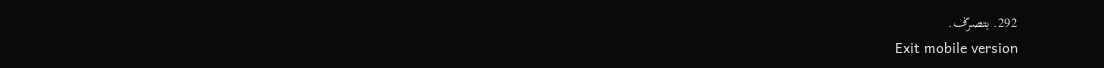292. بتصرّف.
Exit mobile version